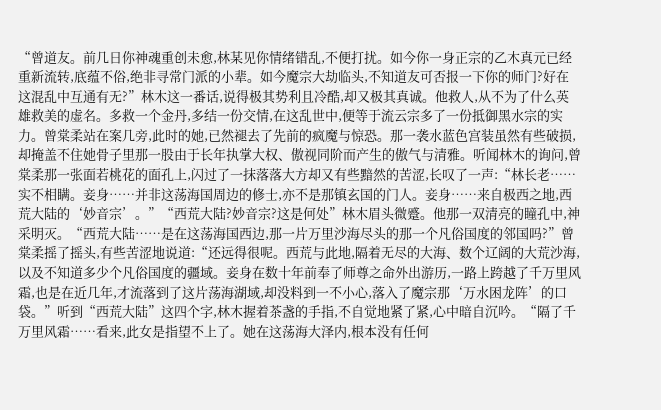“曾道友。前几日你神魂重创未愈,林某见你情绪错乱,不便打扰。如今你一身正宗的乙木真元已经重新流转,底蕴不俗,绝非寻常门派的小辈。如今魔宗大劫临头,不知道友可否报一下你的师门?好在这混乱中互通有无?”林木这一番话,说得极其势利且冷酷,却又极其真诚。他救人,从不为了什么英雄救美的虚名。多救一个金丹,多结一份交情,在这乱世中,便等于流云宗多了一份抵御黑水宗的实力。曾棠柔站在案几旁,此时的她,已然褪去了先前的疯魔与惊恐。那一袭水蓝色宫装虽然有些破损,却掩盖不住她骨子里那一股由于长年执掌大权、傲视同阶而产生的傲气与清雅。听闻林木的询问,曾棠柔那一张面若桃花的面孔上,闪过了一抹落落大方却又有些黯然的苦涩,长叹了一声:“林长老……实不相瞒。妾身……并非这荡海国周边的修士,亦不是那镇玄国的门人。妾身……来自极西之地,西荒大陆的‘妙音宗’。”“西荒大陆?妙音宗?这是何处”林木眉头微蹙。他那一双清亮的瞳孔中,神采明灭。“西荒大陆……是在这荡海国西边,那一片万里沙海尽头的那一个凡俗国度的邻国吗?”曾棠柔摇了摇头,有些苦涩地说道:“还远得很呢。西荒与此地,隔着无尽的大海、数个辽阔的大荒沙海,以及不知道多少个凡俗国度的疆域。妾身在数十年前奉了师尊之命外出游历,一路上跨越了千万里风霜,也是在近几年,才流落到了这片荡海湖域,却没料到一不小心,落入了魔宗那‘万水困龙阵’的口袋。”听到“西荒大陆”这四个字,林木握着茶盏的手指,不自觉地紧了紧,心中暗自沉吟。“隔了千万里风霜……看来,此女是指望不上了。她在这荡海大泽内,根本没有任何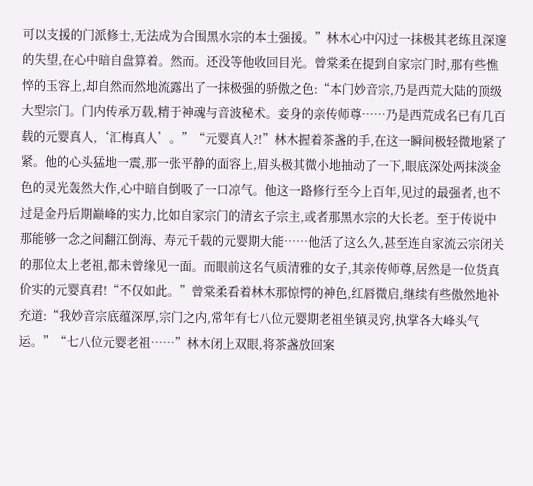可以支援的门派修士,无法成为合围黑水宗的本土强援。”林木心中闪过一抹极其老练且深邃的失望,在心中暗自盘算着。然而。还没等他收回目光。曾棠柔在提到自家宗门时,那有些憔悴的玉容上,却自然而然地流露出了一抹极强的骄傲之色:“本门妙音宗,乃是西荒大陆的顶级大型宗门。门内传承万载,精于神魂与音波秘术。妾身的亲传师尊……乃是西荒成名已有几百载的元婴真人,‘汇梅真人’。”“元婴真人?!”林木握着茶盏的手,在这一瞬间极轻微地紧了紧。他的心头猛地一震,那一张平静的面容上,眉头极其微小地抽动了一下,眼底深处两抹淡金色的灵光轰然大作,心中暗自倒吸了一口凉气。他这一路修行至今上百年,见过的最强者,也不过是金丹后期巅峰的实力,比如自家宗门的清玄子宗主,或者那黑水宗的大长老。至于传说中那能够一念之间翻江倒海、寿元千载的元婴期大能……他活了这么久,甚至连自家流云宗闭关的那位太上老祖,都未曾缘见一面。而眼前这名气质清雅的女子,其亲传师尊,居然是一位货真价实的元婴真君!“不仅如此。”曾棠柔看着林木那惊愕的神色,红唇微启,继续有些傲然地补充道:“我妙音宗底蕴深厚,宗门之内,常年有七八位元婴期老祖坐镇灵窍,执掌各大峰头气运。”“七八位元婴老祖……”林木闭上双眼,将茶盏放回案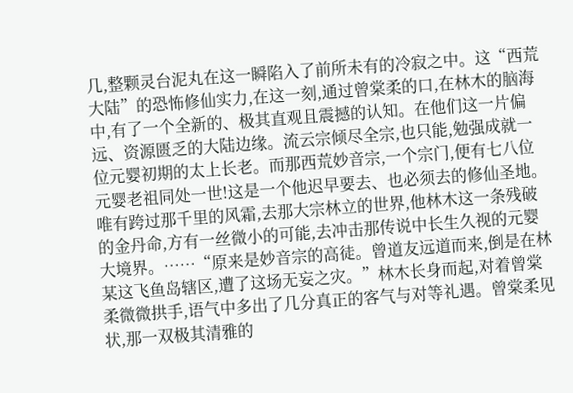几,整颗灵台泥丸在这一瞬陷入了前所未有的冷寂之中。这“西荒大陆”的恐怖修仙实力,在这一刻,通过曾棠柔的口,在林木的脑海中,有了一个全新的、极其直观且震撼的认知。在他们这一片偏远、资源匮乏的大陆边缘。流云宗倾尽全宗,也只能,勉强成就一位元婴初期的太上长老。而那西荒妙音宗,一个宗门,便有七八位元婴老祖同处一世!这是一个他迟早要去、也必须去的修仙圣地。唯有跨过那千里的风霜,去那大宗林立的世界,他林木这一条残破的金丹命,方有一丝微小的可能,去冲击那传说中长生久视的元婴大境界。……“原来是妙音宗的高徒。曾道友远道而来,倒是在林某这飞鱼岛辖区,遭了这场无妄之灾。”林木长身而起,对着曾棠柔微微拱手,语气中多出了几分真正的客气与对等礼遇。曾棠柔见状,那一双极其清雅的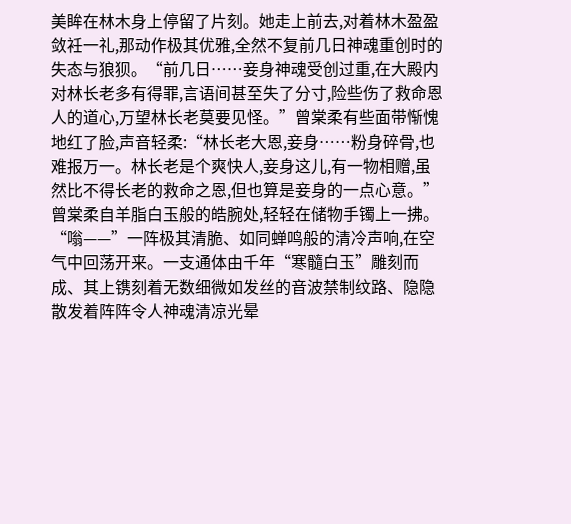美眸在林木身上停留了片刻。她走上前去,对着林木盈盈敛衽一礼,那动作极其优雅,全然不复前几日神魂重创时的失态与狼狈。“前几日……妾身神魂受创过重,在大殿内对林长老多有得罪,言语间甚至失了分寸,险些伤了救命恩人的道心,万望林长老莫要见怪。”曾棠柔有些面带惭愧地红了脸,声音轻柔:“林长老大恩,妾身……粉身碎骨,也难报万一。林长老是个爽快人,妾身这儿,有一物相赠,虽然比不得长老的救命之恩,但也算是妾身的一点心意。”曾棠柔自羊脂白玉般的皓腕处,轻轻在储物手镯上一拂。“嗡——”一阵极其清脆、如同蝉鸣般的清冷声响,在空气中回荡开来。一支通体由千年“寒髓白玉”雕刻而成、其上镌刻着无数细微如发丝的音波禁制纹路、隐隐散发着阵阵令人神魂清凉光晕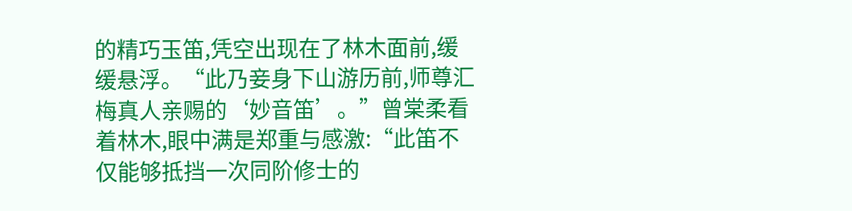的精巧玉笛,凭空出现在了林木面前,缓缓悬浮。“此乃妾身下山游历前,师尊汇梅真人亲赐的‘妙音笛’。”曾棠柔看着林木,眼中满是郑重与感激:“此笛不仅能够抵挡一次同阶修士的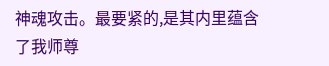神魂攻击。最要紧的,是其内里蕴含了我师尊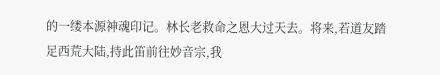的一缕本源神魂印记。林长老救命之恩大过天去。将来,若道友踏足西荒大陆,持此笛前往妙音宗,我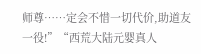师尊……定会不惜一切代价,助道友一役!”“西荒大陆元婴真人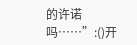的许诺吗……”:()开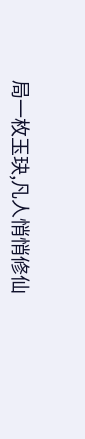局一枚玉玦,凡人悄悄修仙